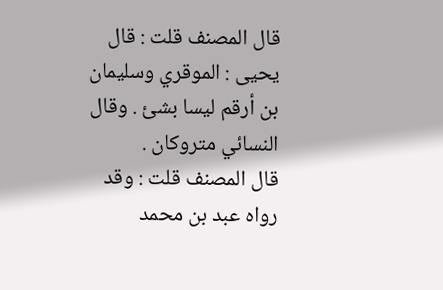قال المصنف قلت : قال يحيى : الموقري وسليمان بن أرقم ليسا بشئ . وقال
النسائي متروكان .
قال المصنف قلت : وقد رواه عبد بن محمد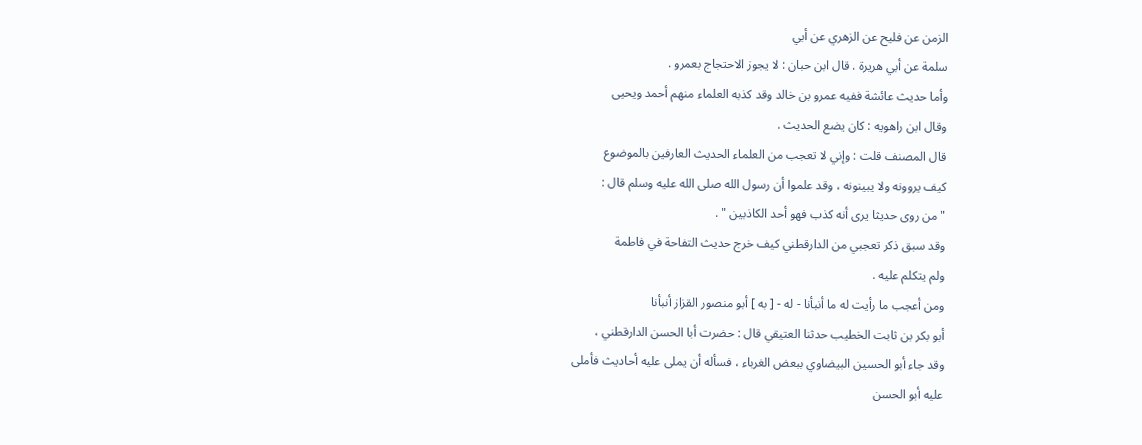الزمن عن فليح عن الزهري عن أبي
سلمة عن أبي هريرة . قال ابن حبان : لا يجوز الاحتجاج بعمرو .
وأما حديث عائشة ففيه عمرو بن خالد وقد كذبه العلماء منهم أحمد ويحيى
وقال ابن راهويه : كان يضع الحديث .
قال المصنف قلت : وإني لا تعجب من العلماء الحديث العارفين بالموضوع
كيف يروونه ولا يبينونه ، وقد علموا أن رسول الله صلى الله عليه وسلم قال :
" من روى حديثا يرى أنه كذب فهو أحد الكاذبين " .
وقد سبق ذكر تعجبي من الدارقطني كيف خرج حديث التفاحة في فاطمة
ولم يتكلم عليه .
ومن أعجب ما رأيت له ما أنبأنا - له - [ به ] أبو منصور القزاز أنبأنا
أبو بكر بن ثابت الخطيب حدثنا العتيقي قال : حضرت أبا الحسن الدارقطني ،
وقد جاء أبو الحسين البيضاوي ببعض الغرباء ، فسأله أن يملى عليه أحاديث فأملى
عليه أبو الحسن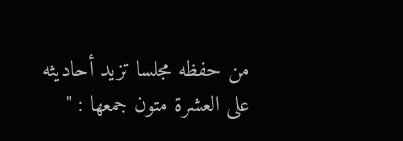من حفظه مجلسا تزيد أحاديثه على العشرة متون جمعها : "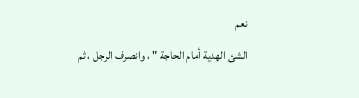نعم
الشئ الهدية أمام الحاجة " ، وانصرف الرجل ، ثم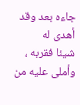جاءه بعد وقد أهدى له
شيئا فقربه ، وأملى عليه من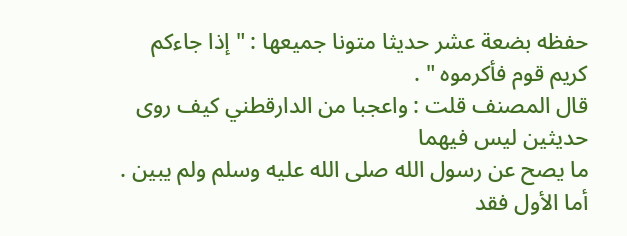حفظه بضعة عشر حديثا متونا جميعها : " إذا جاءكم
كريم قوم فأكرموه " .
قال المصنف قلت : واعجبا من الدارقطني كيف روى حديثين ليس فيهما
ما يصح عن رسول الله صلى الله عليه وسلم ولم يبين .
أما الأول فقد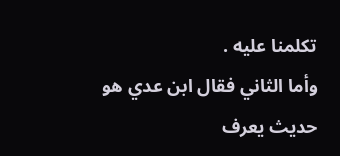تكلمنا عليه .
وأما الثاني فقال ابن عدي هو حديث يعرف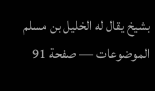بشيخ يقال له الخليل بن مسلم
الموضوعات — صفحة 91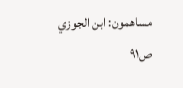مساهمون: ابن الجوزي
ص٩١